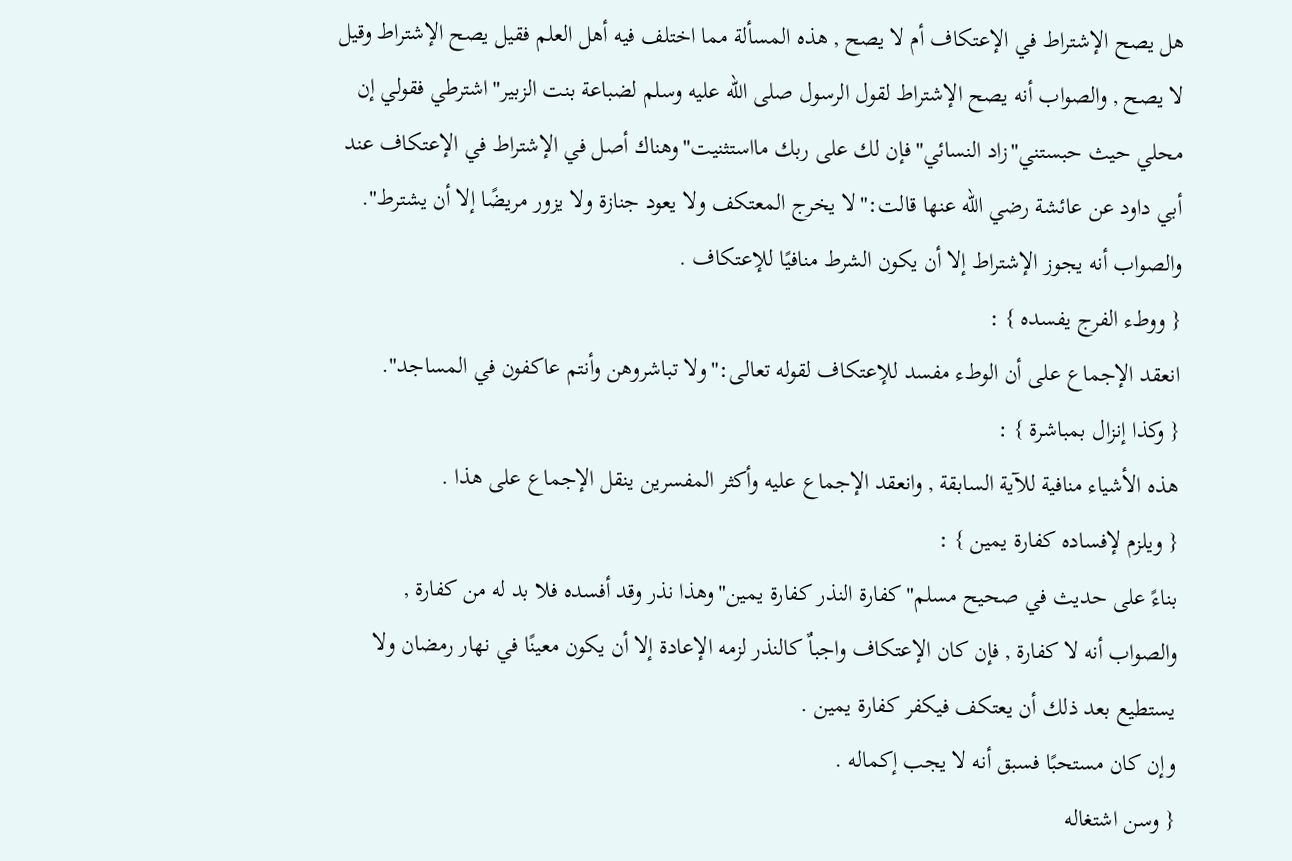هل يصح الإشتراط في الإعتكاف أم لا يصح , هذه المسألة مما اختلف فيه أهل العلم فقيل يصح الإشتراط وقيل لا يصح , والصواب أنه يصح الإشتراط لقول الرسول صلى الله عليه وسلم لضباعة بنت الزبير"اشترطي فقولي إن محلي حيث حبستني"زاد النسائي"فإن لك على ربك مااستثنيت"وهناك أصل في الإشتراط في الإعتكاف عند أبي داود عن عائشة رضي الله عنها قالت:"لا يخرج المعتكف ولا يعود جنازة ولا يزور مريضًا إلا أن يشترط".
والصواب أنه يجوز الإشتراط إلا أن يكون الشرط منافيًا للإعتكاف .
{ ووطء الفرج يفسده } :
انعقد الإجماع على أن الوطء مفسد للإعتكاف لقوله تعالى:"ولا تباشروهن وأنتم عاكفون في المساجد".
{ وكذا إنزال بمباشرة } :
هذه الأشياء منافية للآية السابقة , وانعقد الإجماع عليه وأكثر المفسرين ينقل الإجماع على هذا .
{ ويلزم لإفساده كفارة يمين } :
بناءً على حديث في صحيح مسلم"كفارة النذر كفارة يمين"وهذا نذر وقد أفسده فلا بد له من كفارة , والصواب أنه لا كفارة , فإن كان الإعتكاف واجباٌ كالنذر لزمه الإعادة إلا أن يكون معينًا في نهار رمضان ولا يستطيع بعد ذلك أن يعتكف فيكفر كفارة يمين .
وإن كان مستحبًا فسبق أنه لا يجب إكماله .
{ وسن اشتغاله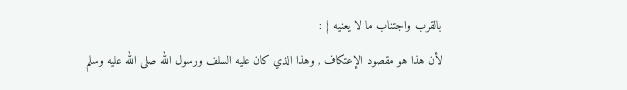بالقرب واجتناب ما لا يعنيه } :
لأن هذا هو مقصود الإعتكاف , وهذا الذي كان عليه السلف ورسول الله صلى الله عليه وسلم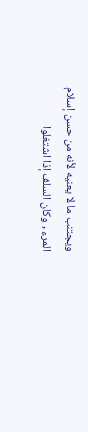ويجتنب ما لا يعنيه لأنه من حسن إسلام المرء , وكان السلف إذا اشتغلوا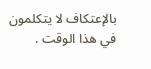بالإعتكاف لا يتكلمون في هذا الوقت .